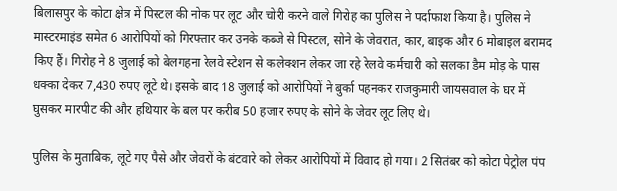बिलासपुर के कोटा क्षेत्र में पिस्टल की नोक पर लूट और चोरी करने वाले गिरोह का पुलिस ने पर्दाफाश किया है। पुलिस ने मास्टरमाइंड समेत 6 आरोपियों को गिरफ्तार कर उनके कब्जे से पिस्टल, सोने के जेवरात, कार, बाइक और 6 मोबाइल बरामद किए हैं। गिरोह ने 8 जुलाई को बेलगहना रेलवे स्टेशन से कलेक्शन लेकर जा रहे रेलवे कर्मचारी को सलका डैम मोड़ के पास धक्का देकर 7,430 रुपए लूटे थे। इसके बाद 18 जुलाई को आरोपियों ने बुर्का पहनकर राजकुमारी जायसवाल के घर में घुसकर मारपीट की और हथियार के बल पर करीब 50 हजार रुपए के सोने के जेवर लूट लिए थे।

पुलिस के मुताबिक, लूटे गए पैसे और जेवरों के बंटवारे को लेकर आरोपियों में विवाद हो गया। 2 सितंबर को कोटा पेट्रोल पंप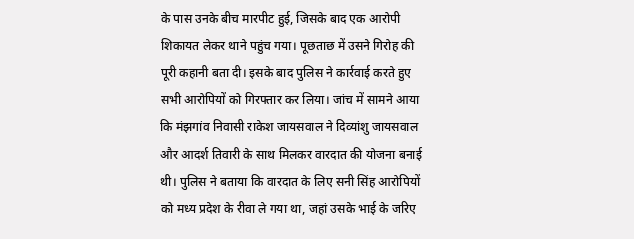के पास उनके बीच मारपीट हुई, जिसके बाद एक आरोपी शिकायत लेकर थाने पहुंच गया। पूछताछ में उसने गिरोह की पूरी कहानी बता दी। इसके बाद पुलिस ने कार्रवाई करते हुए सभी आरोपियों को गिरफ्तार कर लिया। जांच में सामने आया कि मंझगांव निवासी राकेश जायसवाल ने दिव्यांशु जायसवाल और आदर्श तिवारी के साथ मिलकर वारदात की योजना बनाई थी। पुलिस ने बताया कि वारदात के लिए सनी सिंह आरोपियों को मध्य प्रदेश के रीवा ले गया था, जहां उसके भाई के जरिए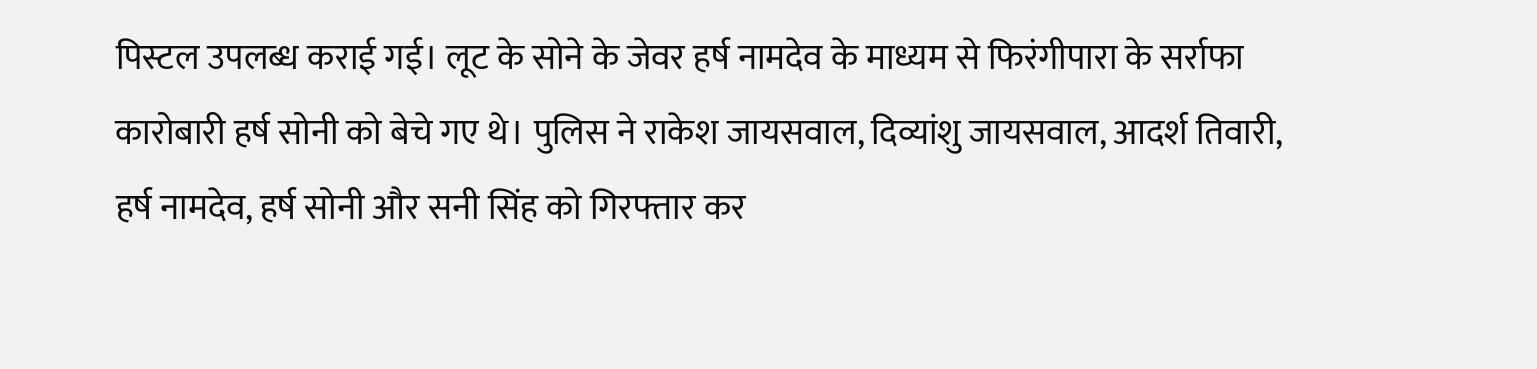पिस्टल उपलब्ध कराई गई। लूट के सोने के जेवर हर्ष नामदेव के माध्यम से फिरंगीपारा के सर्राफा कारोबारी हर्ष सोनी को बेचे गए थे। पुलिस ने राकेश जायसवाल, दिव्यांशु जायसवाल, आदर्श तिवारी, हर्ष नामदेव, हर्ष सोनी और सनी सिंह को गिरफ्तार कर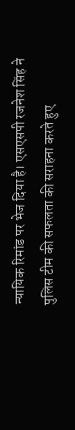न्यायिक रिमांड पर भेज दिया है। एसएसपी रजनेश सिंह ने पुलिस टीम की सफलता की सराहना करते हुए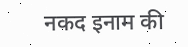नकद इनाम की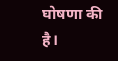घोषणा की है।